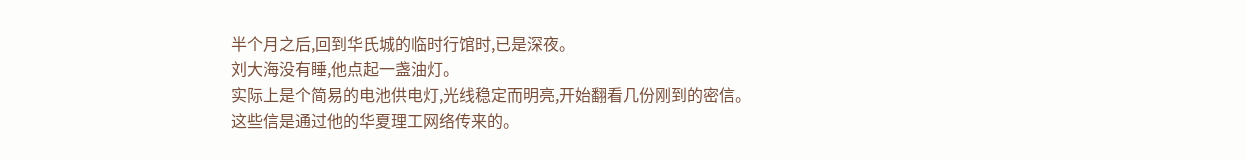半个月之后,回到华氏城的临时行馆时,已是深夜。
刘大海没有睡,他点起一盏油灯。
实际上是个简易的电池供电灯,光线稳定而明亮,开始翻看几份刚到的密信。
这些信是通过他的华夏理工网络传来的。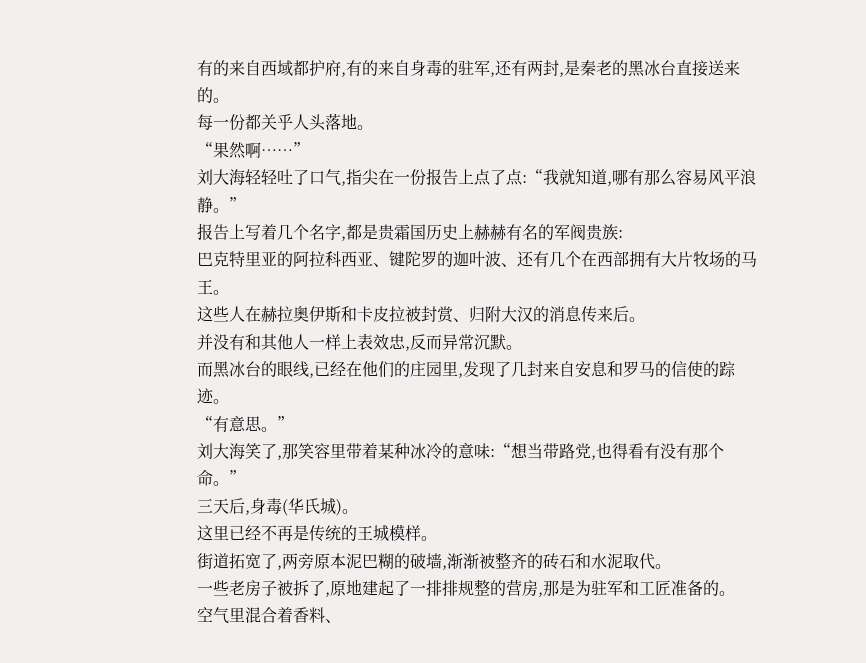有的来自西域都护府,有的来自身毒的驻军,还有两封,是秦老的黑冰台直接送来的。
每一份都关乎人头落地。
“果然啊……”
刘大海轻轻吐了口气,指尖在一份报告上点了点:“我就知道,哪有那么容易风平浪静。”
报告上写着几个名字,都是贵霜国历史上赫赫有名的军阀贵族:
巴克特里亚的阿拉科西亚、键陀罗的迦叶波、还有几个在西部拥有大片牧场的马王。
这些人在赫拉奥伊斯和卡皮拉被封赏、归附大汉的消息传来后。
并没有和其他人一样上表效忠,反而异常沉默。
而黑冰台的眼线,已经在他们的庄园里,发现了几封来自安息和罗马的信使的踪迹。
“有意思。”
刘大海笑了,那笑容里带着某种冰冷的意味:“想当带路党,也得看有没有那个命。”
三天后,身毒(华氏城)。
这里已经不再是传统的王城模样。
街道拓宽了,两旁原本泥巴糊的破墙,渐渐被整齐的砖石和水泥取代。
一些老房子被拆了,原地建起了一排排规整的营房,那是为驻军和工匠准备的。
空气里混合着香料、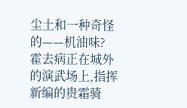尘土和一种奇怪的——机油味?
霍去病正在城外的演武场上,指挥新编的贵霜骑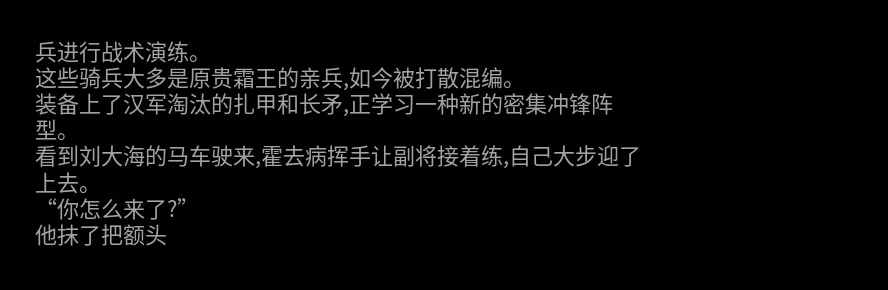兵进行战术演练。
这些骑兵大多是原贵霜王的亲兵,如今被打散混编。
装备上了汉军淘汰的扎甲和长矛,正学习一种新的密集冲锋阵型。
看到刘大海的马车驶来,霍去病挥手让副将接着练,自己大步迎了上去。
“你怎么来了?”
他抹了把额头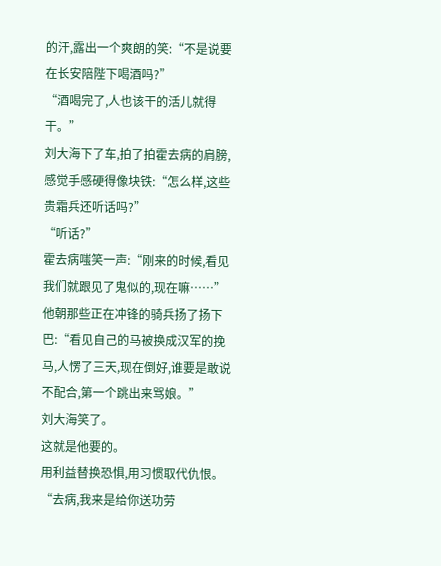的汗,露出一个爽朗的笑:“不是说要在长安陪陛下喝酒吗?”
“酒喝完了,人也该干的活儿就得干。”
刘大海下了车,拍了拍霍去病的肩膀,感觉手感硬得像块铁:“怎么样,这些贵霜兵还听话吗?”
“听话?”
霍去病嗤笑一声:“刚来的时候,看见我们就跟见了鬼似的,现在嘛……”
他朝那些正在冲锋的骑兵扬了扬下巴:“看见自己的马被换成汉军的挽马,人愣了三天,现在倒好,谁要是敢说不配合,第一个跳出来骂娘。”
刘大海笑了。
这就是他要的。
用利益替换恐惧,用习惯取代仇恨。
“去病,我来是给你送功劳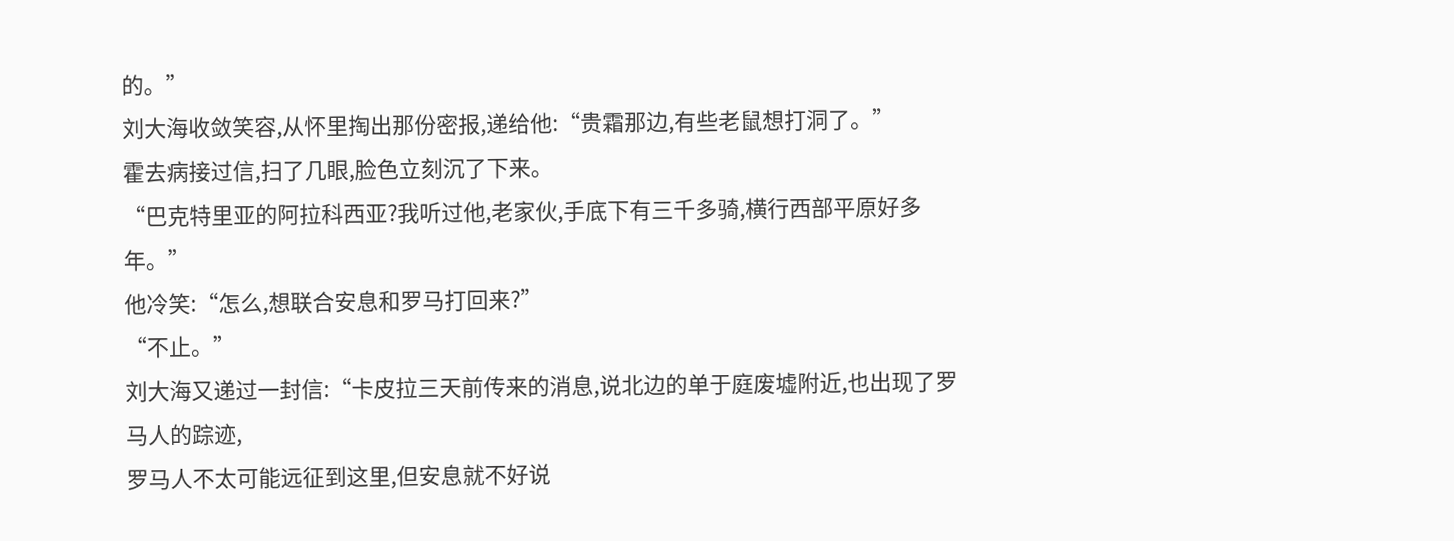的。”
刘大海收敛笑容,从怀里掏出那份密报,递给他:“贵霜那边,有些老鼠想打洞了。”
霍去病接过信,扫了几眼,脸色立刻沉了下来。
“巴克特里亚的阿拉科西亚?我听过他,老家伙,手底下有三千多骑,横行西部平原好多年。”
他冷笑:“怎么,想联合安息和罗马打回来?”
“不止。”
刘大海又递过一封信:“卡皮拉三天前传来的消息,说北边的单于庭废墟附近,也出现了罗马人的踪迹,
罗马人不太可能远征到这里,但安息就不好说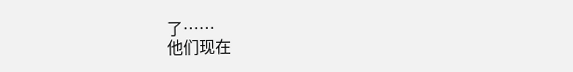了……
他们现在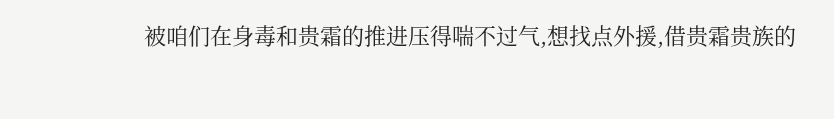被咱们在身毒和贵霜的推进压得喘不过气,想找点外援,借贵霜贵族的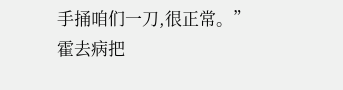手捅咱们一刀,很正常。”
霍去病把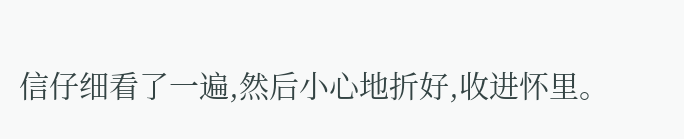信仔细看了一遍,然后小心地折好,收进怀里。